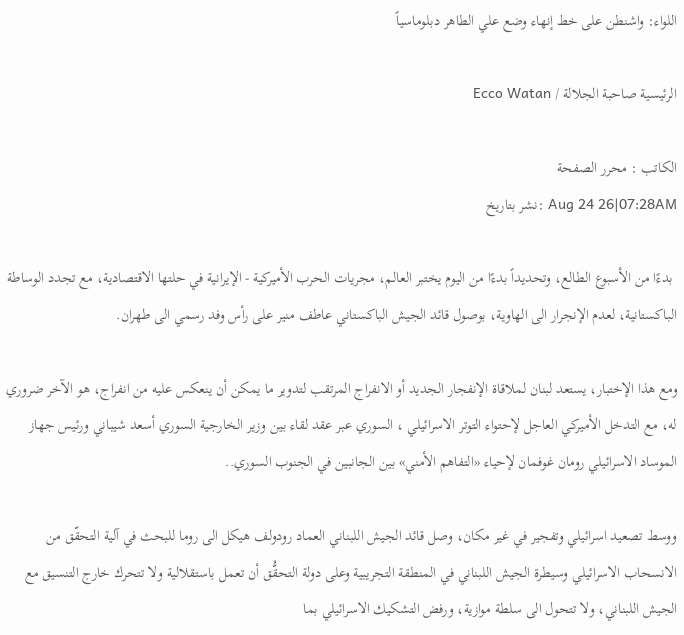اللواء: واشنطن على خط إنهاء وضع علي الطاهر دبلوماسياً

الرئيسية صاحبة الجلالة / Ecco Watan

الكاتب : محرر الصفحة
Aug 24 26|07:28AM :نشر بتاريخ

 بدءًا من الأسبوع الطالع، وتحديداً بدءًا من اليوم يختبر العالم، مجريات الحرب الأميركية - الإيرانية في حلتها الاقتصادية، مع تجدد الوساطة الباكستانية، لعدم الإنجرار الى الهاوية، بوصول قائد الجيش الباكستاني عاطف منير على رأس وفد رسمي الى طهران.

ومع هذا الإختبار، يستعد لبنان لملاقاة الإنفجار الجديد أو الانفراج المرتقب لتدوير ما يمكن أن ينعكس عليه من انفراج، هو الآخر ضروري له، مع التدخل الأميركي العاجل لإحتواء التوتر الاسرائيلي ، السوري عبر عقد لقاء بين وزير الخارجية السوري أسعد شيباني ورئيس جهاز الموساد الاسرائيلي رومان غوفمان لإحياء «التفاهم الأمني» بين الجانبين في الجنوب السوري..

ووسط تصعيد اسرائيلي وتفجير في غير مكان، وصل قائد الجيش اللبناني العماد رودولف هيكل الى روما للبحث في آلية التحقّق من الانسحاب الاسرائيلي وسيطرة الجيش اللبناني في المنطقة التجريبية وعلى دولة التحقُّق أن تعمل باستقلالية ولا تتحرك خارج التنسيق مع الجيش اللبناني، ولا تتحول الى سلطة موازية، ورفض التشكيك الاسرائيلي بما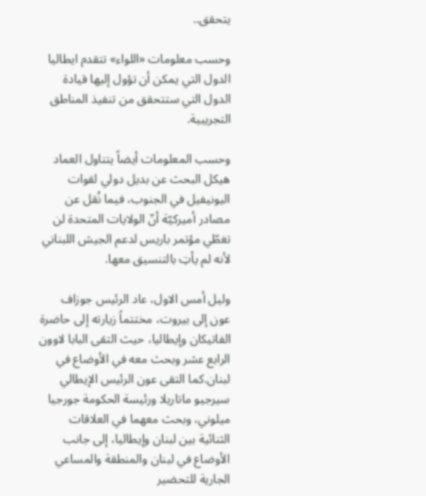يتحقق..

وحسب معلومات «اللواء» تتقدم ايطاليا الدول التي يمكن أن تؤول إليها قيادة الدول التي ستتحقق من تنفيذ المناطق التجريبية.

وحسب المعلومات أيضاً يتناول العماد هيكل البحث عن بديل دولي لقوات اليونيفيل في الجنوب، فيما نُقل عن مصادر أميركيّة أنّ الولايات المتحدة لن تغطّي مؤتمر باريس لدعم الجيش اللبناني لأنه لم يأتِ بالتنسيق معها.

وليل أمس الاول، عاد الرئيس جوزاف عون إلى بيروت، مختتماً زيارته إلى حاضرة الفاتيكان وإيطاليا، حيث التقى البابا لاوون الرابع عشر وبحث معه في الأوضاع في لبنان.كما التقى عون الرئيس الإيطالي سيرجيو ماتاريلا ورئيسة الحكومة جورجيا ميلوني، وبحث معهما في العلاقات الثنائية بين لبنان وإيطاليا، إلى جانب الأوضاع في لبنان والمنطقة والمساعي الجارية للتحضير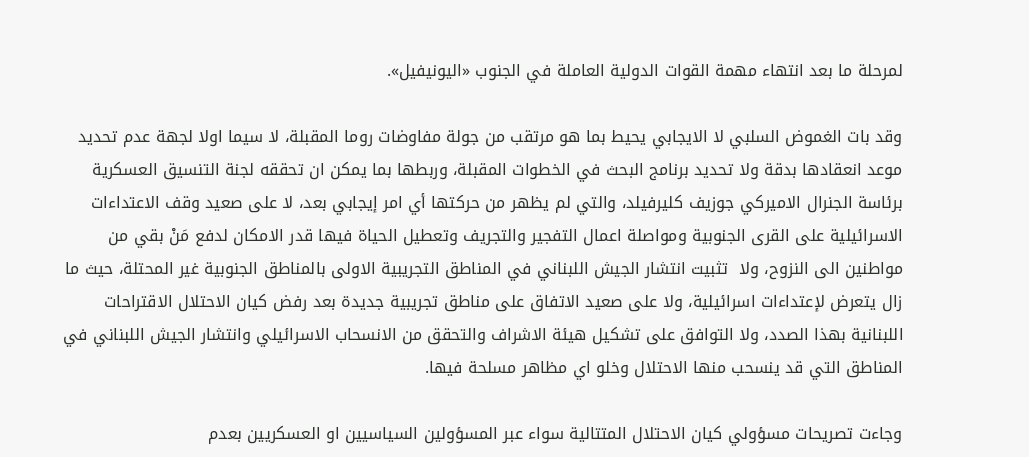لمرحلة ما بعد انتهاء مهمة القوات الدولية العاملة في الجنوب «اليونيفيل».

وقد بات الغموض السلبي لا الايجابي يحيط بما هو مرتقب من جولة مفاوضات روما المقبلة، لا سيما اولا لجهة عدم تحديد موعد انعقادها بدقة ولا تحديد برنامج البحث في الخطوات المقبلة، وربطها بما يمكن ان تحققه لجنة التنسيق العسكرية برئاسة الجنرال الاميركي جوزيف كليرفيلد، والتي لم يظهر من حركتها أي امر إيجابي بعد، لا على صعيد وقف الاعتداءات الاسرائيلية على القرى الجنوبية ومواصلة اعمال التفجير والتجريف وتعطيل الحياة فيها قدر الامكان لدفع مَنْ بقي من مواطنين الى النزوح، ولا  تثبيت انتشار الجيش اللبناني في المناطق التجريبية الاولى بالمناطق الجنوبية غير المحتلة، حيث ما زال يتعرض لإعتداءات اسرائيلية، ولا على صعيد الاتفاق على مناطق تجريبية جديدة بعد رفض كيان الاحتلال الاقتراحات اللبنانية بهذا الصدد، ولا التوافق على تشكيل هيئة الاشراف والتحقق من الانسحاب الاسرائيلي وانتشار الجيش اللبناني في المناطق التي قد ينسحب منها الاحتلال وخلو اي مظاهر مسلحة فيها.

وجاءت تصريحات مسؤولي كيان الاحتلال المتتالية سواء عبر المسؤولين السياسيين او العسكريين بعدم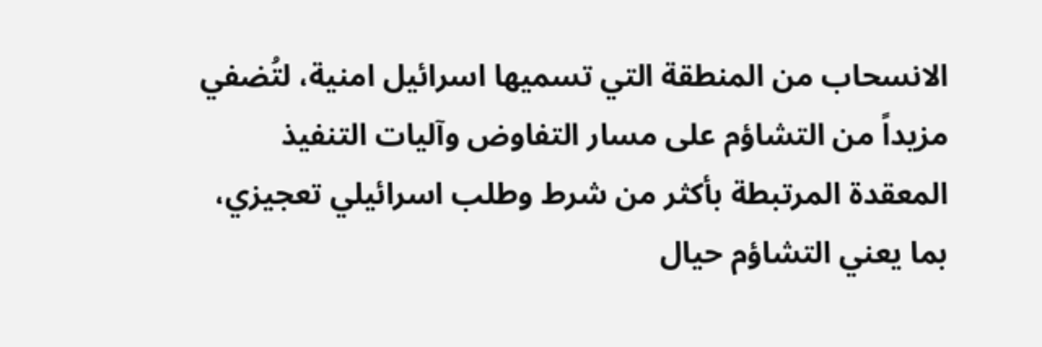الانسحاب من المنطقة التي تسميها اسرائيل امنية، لتُضفي مزيداً من التشاؤم على مسار التفاوض وآليات التنفيذ المعقدة المرتبطة بأكثر من شرط وطلب اسرائيلي تعجيزي، بما يعني التشاؤم حيال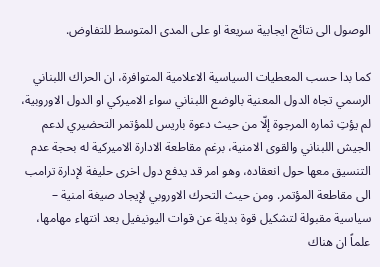الوصول الى نتائج ايجابية سريعة او على المدى المتوسط للتفاوض.

كما بدا حسب المعطيات السياسية الاعلامية المتوافرة، ان الحراك اللبناني الرسمي تجاه الدول المعنية بالوضع اللبناني سواء الاميركي او الدول الاوروبية، لم يؤتِ ثماره المرجوة إلّا من حيث دعوة باريس للمؤتمر التحضيري لدعم الجيش اللبناني والقوى الامنية، برغم مقاطعة الادارة الاميركية له بحجة عدم التنسيق معها حول انعقاده، وهو امر قد يدفع دول اخرى حليفة لإدارة ترامب الى مقاطعة المؤتمر. ومن حيث التحرك الاوروبي لإيجاد صيغة امنية – سياسية مقبولة لتشكيل قوة بديلة عن قوات اليونيفيل بعد انتهاء مهامها، علماً ان هناك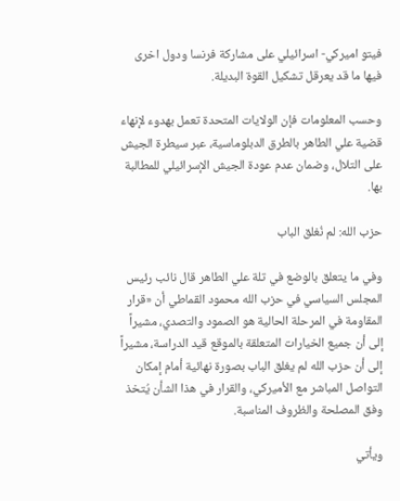فيتو اميركي- اسرائيلي على مشاركة فرنسا ودول اخرى فيها ما قد يعرقل تشكيل القوة البديلة.

وحسب المعلومات فإن الولايات المتحدة تعمل بهدوء لإنهاء قضية علي الطاهر بالطرق الدبلوماسية، عبر سيطرة الجيش على التلال، وضمان عدم عودة الجيش الإسرائيلي للمطالبة بها.

حزب الله: لم نُغلق الباب

وفي ما يتعلق بالوضع في تلة علي الطاهر قال نائب رئيس المجلس السياسي في حزب الله محمود القماطي أن «قرار المقاومة في المرحلة الحالية هو الصمود والتصدي، مشيراً إلى أن جميع الخيارات المتعلقة بالموقع قيد الدراسة، مشيراً إلى أن حزب الله لم يغلق الباب بصورة نهائية أمام إمكان التواصل المباشر مع الأميركي، والقرار في هذا الشأن يُتخذ وفق المصلحة والظروف المناسبة.

ويأتي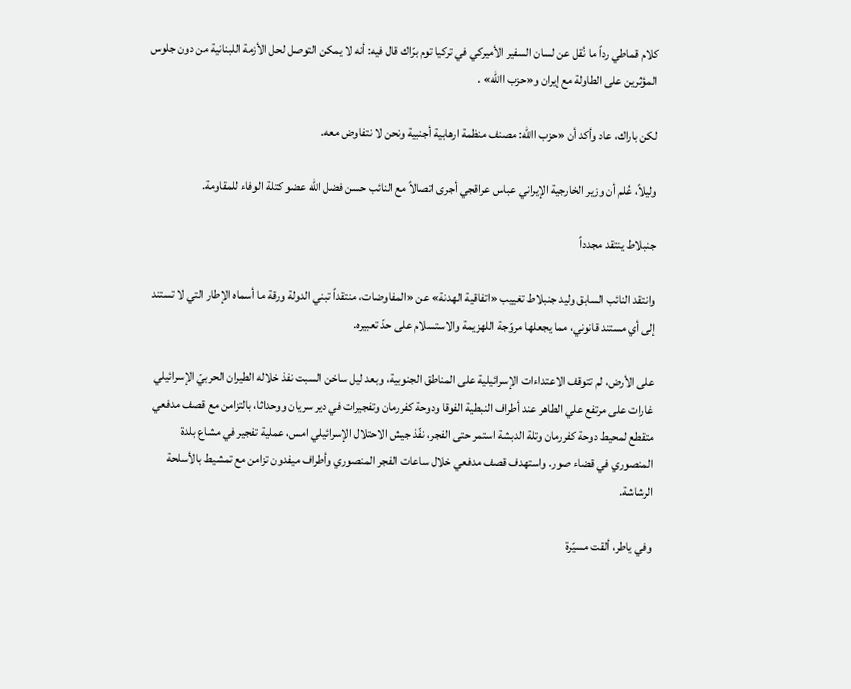كلام قماطي رداً ما نُقل عن لسان السفير الأميركي في تركيا توم برّاك قال فيه: أنه لا يمكن التوصل لحل الأزمة اللبنانية من دون جلوس المؤثرين على الطاولة مع إيران و«حزب االله» .

لكن باراك، عاد وأكد أن «حزب االله: مصنف منظمة ارهابية أجنبية ونحن لا نتفاوض معه.

وليلاً، عُلم أن وزير الخارجية الإيراني عباس عراقجي أجرى اتصالاً مع النائب حسن فضل الله عضو كتلة الوفاء للمقاومة.

جنبلاط ينتقد مجدداً

وانتقد النائب السابق وليد جنبلاط تغييب «اتفاقية الهدنة» عن «المفاوضات، منتقداً تبني الدولة ورقة ما أسماه الإطار التي لا تستند إلى أي مستند قانوني، مما يجعلها مروّجة اللهزيمة والاستسلام على حدّ تعبيره.

على الأرض، لم تتوقف الاعتداءات الإسرائيلية على المناطق الجنوبية، وبعد ليل ساخن السبت نفذ خلاله الطيران الحربيّ الإسرائيلي غارات على مرتفع علي الطاهر عند أطراف النبطية الفوقا ودوحة كفررمان وتفجيرات في دير سريان ووحداثا، بالتزامن مع قصف مدفعي متقطع لمحيط دوحة كفررمان وتلة الدبشة استمر حتى الفجر، نفّذ جيش الاحتلال الإسرائيلي امس، عملية تفجير في مشاع بلدة المنصوري في قضاء صور. واستهدف قصف مدفعي خلال ساعات الفجر المنصوري وأطراف ميفدون تزامن مع تمشيط بالأسلحة الرشاشة.

وفي ياطر، ألقت مسيّرة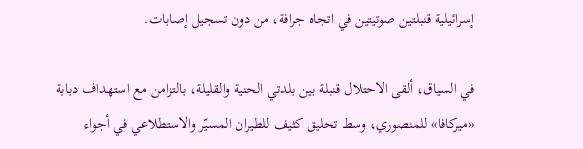إسرائيلية قنبلتين صوتيتين في اتجاه جرافة، من دون تسجيل إصابات.

في السياق، ألقى الاحتلال قنبلة بين بلدتي الحنية والقليلة، بالتزامن مع استهداف دبابة «ميركافا» للمنصوري، وسط تحليق كثيف للطيران المسيّر والاستطلاعي في أجواء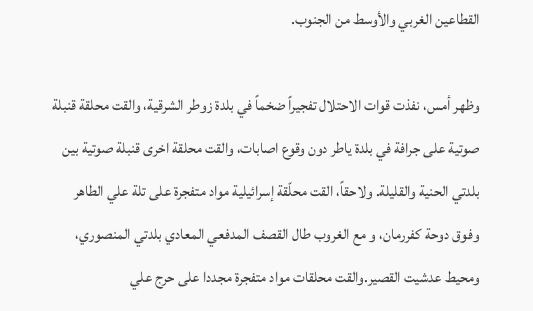القطاعين الغربي والأوسط من الجنوب.

وظهر أمس، نفذت قوات الاحتلال تفجيراً ضخماً في بلدة زوطر الشرقية، والقت محلقة قنبلة صوتية على جرافة في بلدة ياطر دون وقوع اصابات، والقت محلقة اخرى قنبلة صوتية بين بلدتي الحنية والقليلة. ولاحقاً، القت محلّقة إسرائيلية مواد متفجرة على تلة علي الطاهر وفوق دوحة كفررمان، و مع الغروب طال القصف المدفعي المعادي بلدتي المنصوري، ومحيط عدشيت القصير.والقت محلقات مواد متفجرة مجددا على حرج علي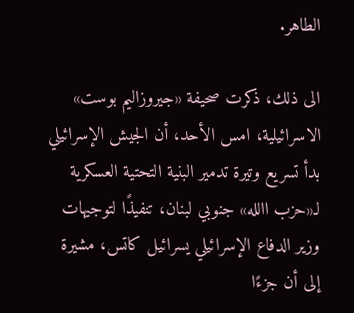الطاهر.

الى ذلك، ذكرت صحيفة «جيروزاليم بوست» الاسرائيلية، امس الأحد، أن الجيش الإسرائيلي بدأ تسريع وتيرة تدمير البنية التحتية العسكرية لـ«حزب االله» جنوبي لبنان، تنفيذًا لتوجيهات وزير الدفاع الإسرائيلي يسرائيل كاتس، مشيرة إلى أن جزءًا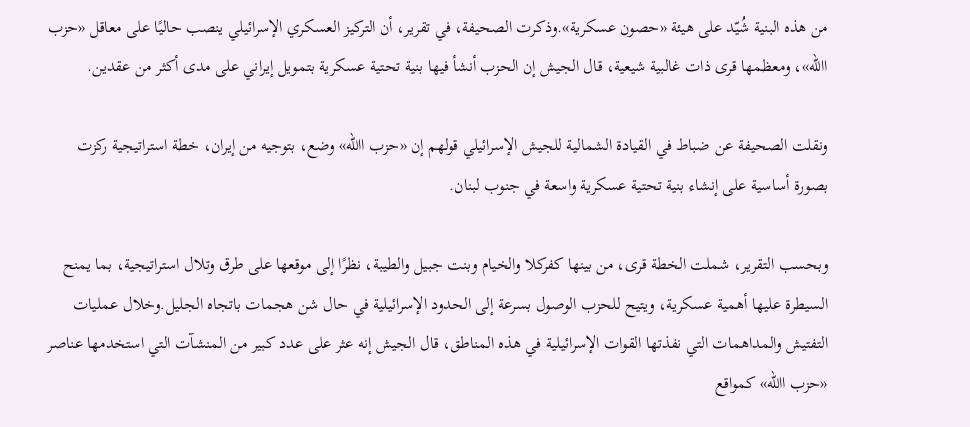من هذه البنية شُيّد على هيئة «حصون عسكرية».وذكرت الصحيفة، في تقرير، أن التركيز العسكري الإسرائيلي ينصب حاليًا على معاقل «حزب االله»، ومعظمها قرى ذات غالبية شيعية، قال الجيش إن الحزب أنشأ فيها بنية تحتية عسكرية بتمويل إيراني على مدى أكثر من عقدين.

ونقلت الصحيفة عن ضباط في القيادة الشمالية للجيش الإسرائيلي قولهم إن «حزب االله» وضع، بتوجيه من إيران، خطة استراتيجية ركزت بصورة أساسية على إنشاء بنية تحتية عسكرية واسعة في جنوب لبنان.

وبحسب التقرير، شملت الخطة قرى، من بينها كفركلا والخيام وبنت جبيل والطيبة، نظرًا إلى موقعها على طرق وتلال استراتيجية، بما يمنح السيطرة عليها أهمية عسكرية، ويتيح للحزب الوصول بسرعة إلى الحدود الإسرائيلية في حال شن هجمات باتجاه الجليل.وخلال عمليات التفتيش والمداهمات التي نفذتها القوات الإسرائيلية في هذه المناطق، قال الجيش إنه عثر على عدد كبير من المنشآت التي استخدمها عناصر «حزب االله» كمواقع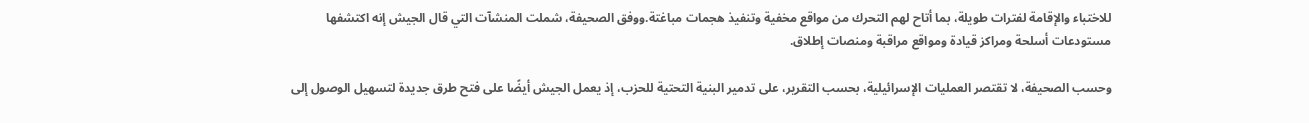للاختباء والإقامة لفترات طويلة، بما أتاح لهم التحرك من مواقع مخفية وتنفيذ هجمات مباغتة.ووفق الصحيفة، شملت المنشآت التي قال الجيش إنه اكتشفها مستودعات أسلحة ومراكز قيادة ومواقع مراقبة ومنصات إطلاق.

وحسب الصحيفة، لا تقتصر العمليات الإسرائيلية، بحسب التقرير، على تدمير البنية التحتية للحزب، إذ يعمل الجيش أيضًا على فتح طرق جديدة لتسهيل الوصول إلى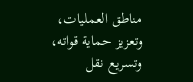مناطق العمليات، وتعزيز حماية قواته، وتسريع نقل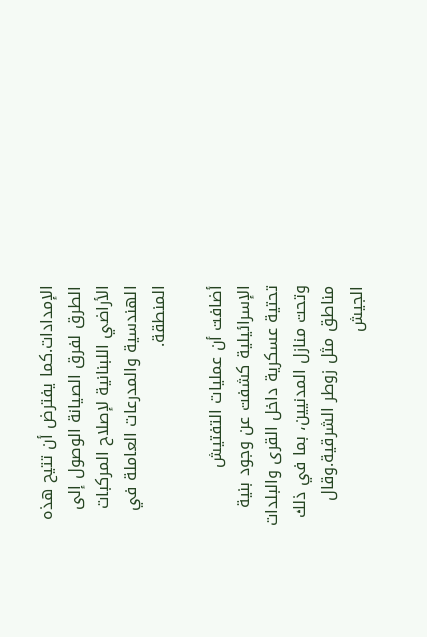الإمدادات.كما يفترض أن تتيح هذه الطرق لفرق الصيانة الوصول إلى الأراضي اللبنانية لإصلاح المركبات الهندسية والمدرعات العاملة في المنطقة.

أضافت أن عمليات التفتيش الإسرائيلية كشفت عن وجود بنية تحتية عسكرية داخل القرى والبلدات وتحت منازل المدنيين، بما في ذلك مناطق مثل زوطر الشرقية.وقال الجيش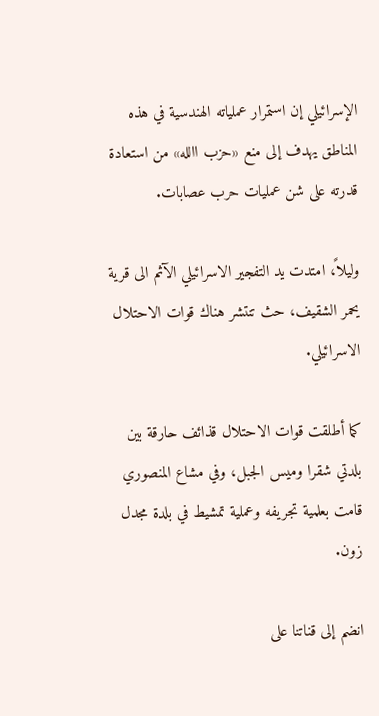الإسرائيلي إن استمرار عملياته الهندسية في هذه المناطق يهدف إلى منع «حزب االله» من استعادة قدرته على شن عمليات حرب عصابات.

وليلاً، امتدت يد التفجير الاسرائيلي الآثم الى قرية يحمر الشقيف، حث تنتشر هناك قوات الاحتلال الاسرائيلي.

كما أطلقت قوات الاحتلال قذائف حارقة بين بلدتي شقرا وميس الجبل، وفي مشاع المنصوري قامت بعلمية تجريفه وعملية تمشيط في بلدة مجدل زون.

انضم إلى قناتنا على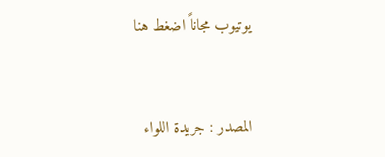يوتيوب مجاناً اضغط هنا


المصدر : جريدة اللواء